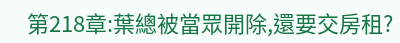第218章:葉總被當眾開除,還要交房租?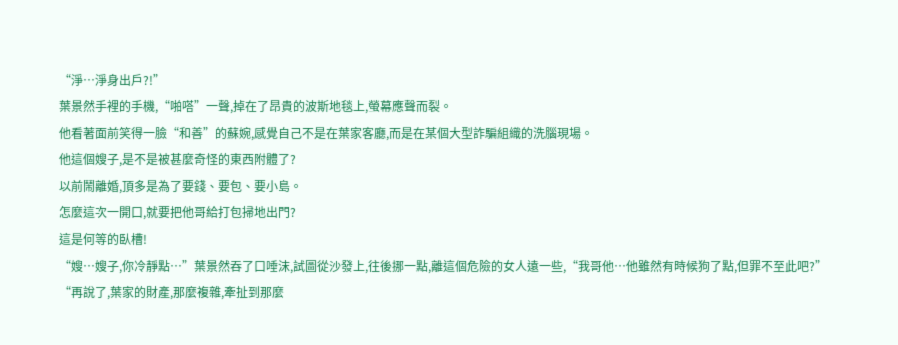“淨…淨身出戶?!”
葉景然手裡的手機,“啪嗒”一聲,掉在了昂貴的波斯地毯上,螢幕應聲而裂。
他看著面前笑得一臉“和善”的蘇婉,感覺自己不是在葉家客廳,而是在某個大型詐騙組織的洗腦現場。
他這個嫂子,是不是被甚麼奇怪的東西附體了?
以前鬧離婚,頂多是為了要錢、要包、要小島。
怎麼這次一開口,就要把他哥給打包掃地出門?
這是何等的臥槽!
“嫂…嫂子,你冷靜點…”葉景然吞了口唾沫,試圖從沙發上,往後挪一點,離這個危險的女人遠一些,“我哥他…他雖然有時候狗了點,但罪不至此吧?”
“再說了,葉家的財產,那麼複雜,牽扯到那麼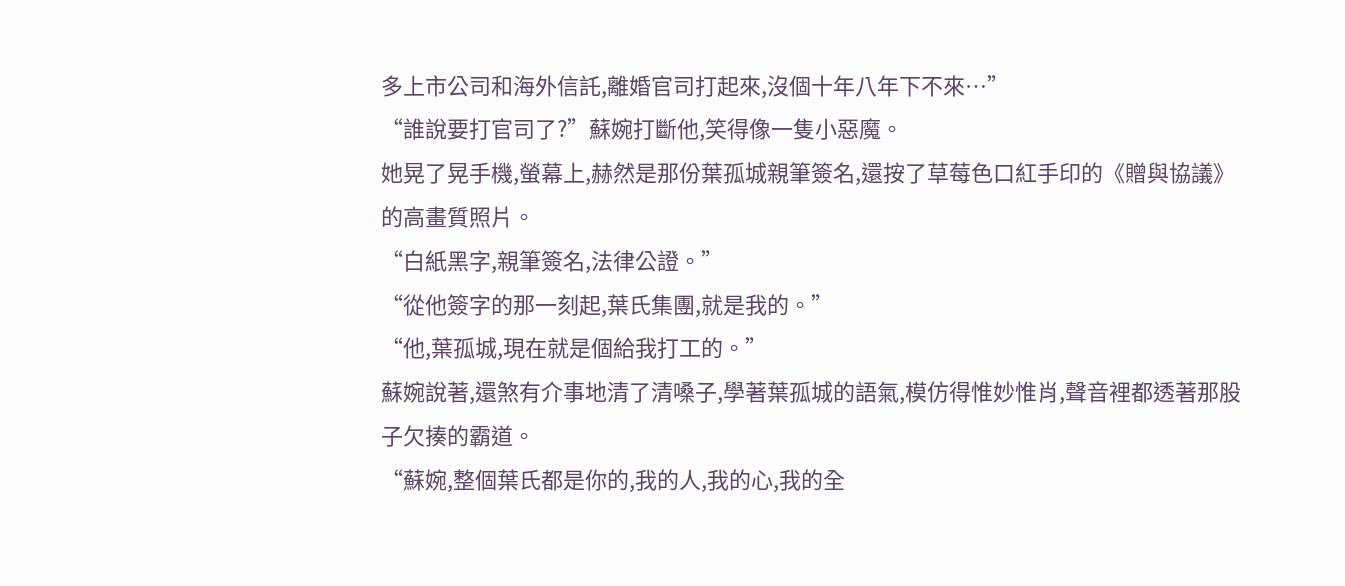多上市公司和海外信託,離婚官司打起來,沒個十年八年下不來…”
“誰說要打官司了?”蘇婉打斷他,笑得像一隻小惡魔。
她晃了晃手機,螢幕上,赫然是那份葉孤城親筆簽名,還按了草莓色口紅手印的《贈與協議》的高畫質照片。
“白紙黑字,親筆簽名,法律公證。”
“從他簽字的那一刻起,葉氏集團,就是我的。”
“他,葉孤城,現在就是個給我打工的。”
蘇婉說著,還煞有介事地清了清嗓子,學著葉孤城的語氣,模仿得惟妙惟肖,聲音裡都透著那股子欠揍的霸道。
“蘇婉,整個葉氏都是你的,我的人,我的心,我的全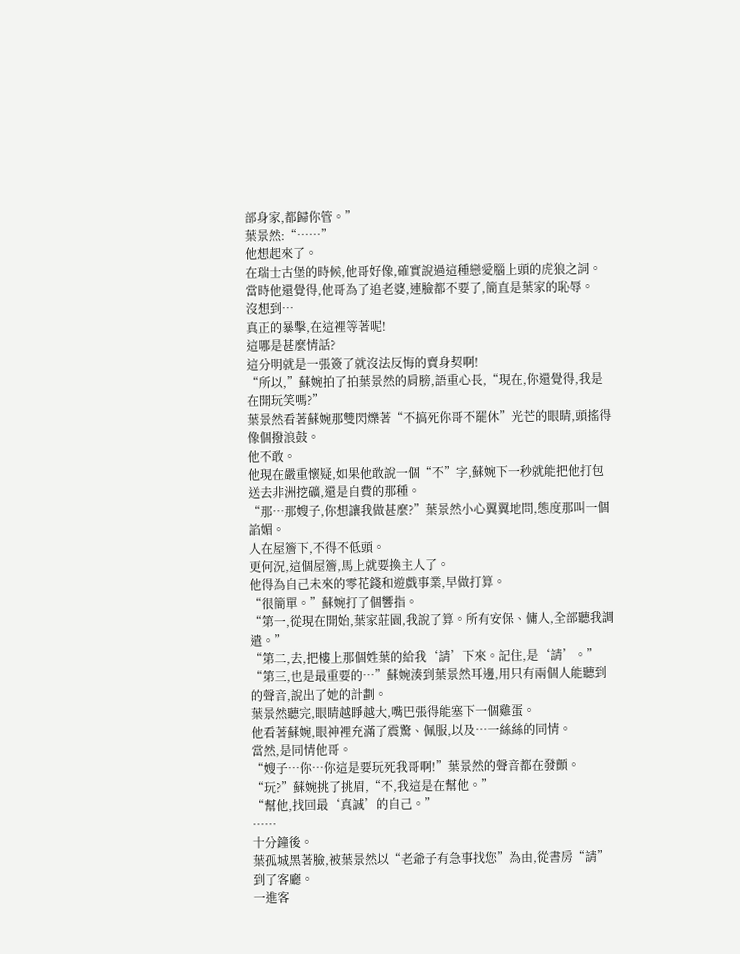部身家,都歸你管。”
葉景然:“……”
他想起來了。
在瑞士古堡的時候,他哥好像,確實說過這種戀愛腦上頭的虎狼之詞。
當時他還覺得,他哥為了追老婆,連臉都不要了,簡直是葉家的恥辱。
沒想到…
真正的暴擊,在這裡等著呢!
這哪是甚麼情話?
這分明就是一張簽了就沒法反悔的賣身契啊!
“所以,”蘇婉拍了拍葉景然的肩膀,語重心長,“現在,你還覺得,我是在開玩笑嗎?”
葉景然看著蘇婉那雙閃爍著“不搞死你哥不罷休”光芒的眼睛,頭搖得像個撥浪鼓。
他不敢。
他現在嚴重懷疑,如果他敢說一個“不”字,蘇婉下一秒就能把他打包送去非洲挖礦,還是自費的那種。
“那…那嫂子,你想讓我做甚麼?”葉景然小心翼翼地問,態度那叫一個諂媚。
人在屋簷下,不得不低頭。
更何況,這個屋簷,馬上就要換主人了。
他得為自己未來的零花錢和遊戲事業,早做打算。
“很簡單。”蘇婉打了個響指。
“第一,從現在開始,葉家莊園,我說了算。所有安保、傭人,全部聽我調遣。”
“第二,去,把樓上那個姓葉的給我‘請’下來。記住,是‘請’。”
“第三,也是最重要的…”蘇婉湊到葉景然耳邊,用只有兩個人能聽到的聲音,說出了她的計劃。
葉景然聽完,眼睛越睜越大,嘴巴張得能塞下一個雞蛋。
他看著蘇婉,眼神裡充滿了震驚、佩服,以及…一絲絲的同情。
當然,是同情他哥。
“嫂子…你…你這是要玩死我哥啊!”葉景然的聲音都在發顫。
“玩?”蘇婉挑了挑眉,“不,我這是在幫他。”
“幫他,找回最‘真誠’的自己。”
……
十分鐘後。
葉孤城黑著臉,被葉景然以“老爺子有急事找您”為由,從書房“請”到了客廳。
一進客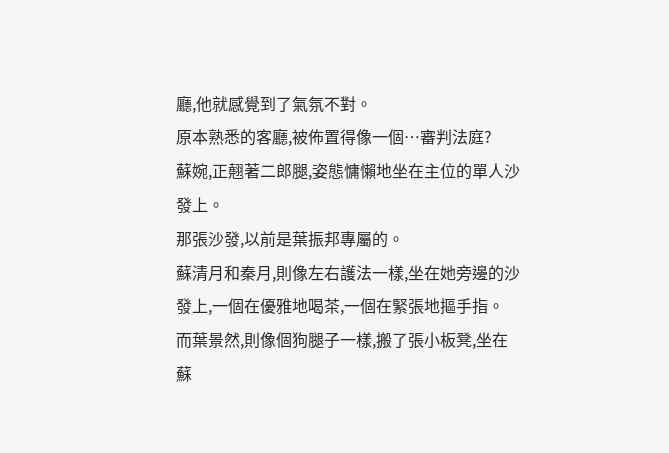廳,他就感覺到了氣氛不對。
原本熟悉的客廳,被佈置得像一個…審判法庭?
蘇婉,正翹著二郎腿,姿態慵懶地坐在主位的單人沙發上。
那張沙發,以前是葉振邦專屬的。
蘇清月和秦月,則像左右護法一樣,坐在她旁邊的沙發上,一個在優雅地喝茶,一個在緊張地摳手指。
而葉景然,則像個狗腿子一樣,搬了張小板凳,坐在蘇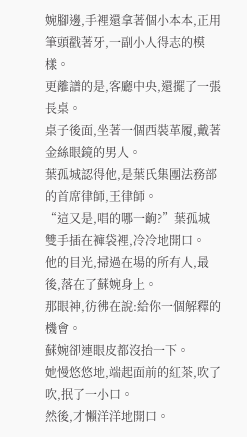婉腳邊,手裡還拿著個小本本,正用筆頭戳著牙,一副小人得志的模樣。
更離譜的是,客廳中央,還擺了一張長桌。
桌子後面,坐著一個西裝革履,戴著金絲眼鏡的男人。
葉孤城認得他,是葉氏集團法務部的首席律師,王律師。
“這又是,唱的哪一齣?”葉孤城雙手插在褲袋裡,冷冷地開口。
他的目光,掃過在場的所有人,最後,落在了蘇婉身上。
那眼神,彷彿在說:給你一個解釋的機會。
蘇婉卻連眼皮都沒抬一下。
她慢悠悠地,端起面前的紅茶,吹了吹,抿了一小口。
然後,才懶洋洋地開口。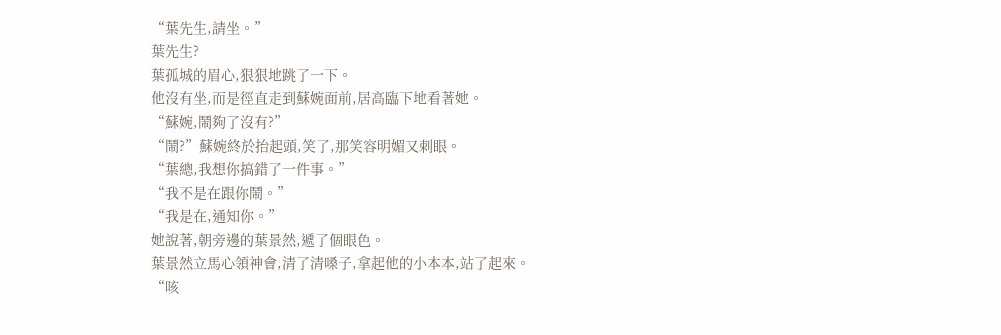“葉先生,請坐。”
葉先生?
葉孤城的眉心,狠狠地跳了一下。
他沒有坐,而是徑直走到蘇婉面前,居高臨下地看著她。
“蘇婉,鬧夠了沒有?”
“鬧?”蘇婉終於抬起頭,笑了,那笑容明媚又刺眼。
“葉總,我想你搞錯了一件事。”
“我不是在跟你鬧。”
“我是在,通知你。”
她說著,朝旁邊的葉景然,遞了個眼色。
葉景然立馬心領神會,清了清嗓子,拿起他的小本本,站了起來。
“咳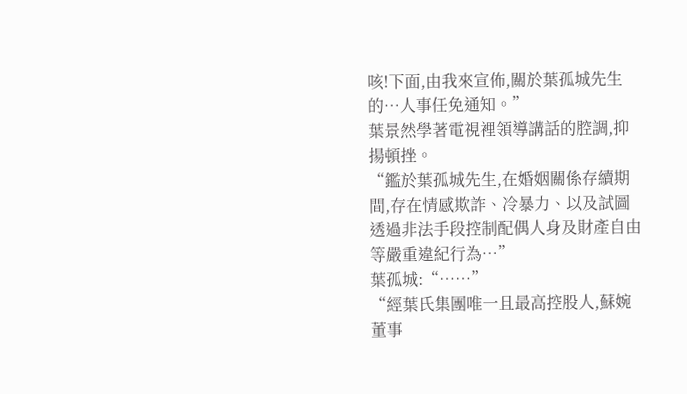咳!下面,由我來宣佈,關於葉孤城先生的…人事任免通知。”
葉景然學著電視裡領導講話的腔調,抑揚頓挫。
“鑑於葉孤城先生,在婚姻關係存續期間,存在情感欺詐、冷暴力、以及試圖透過非法手段控制配偶人身及財產自由等嚴重違紀行為…”
葉孤城:“……”
“經葉氏集團唯一且最高控股人,蘇婉董事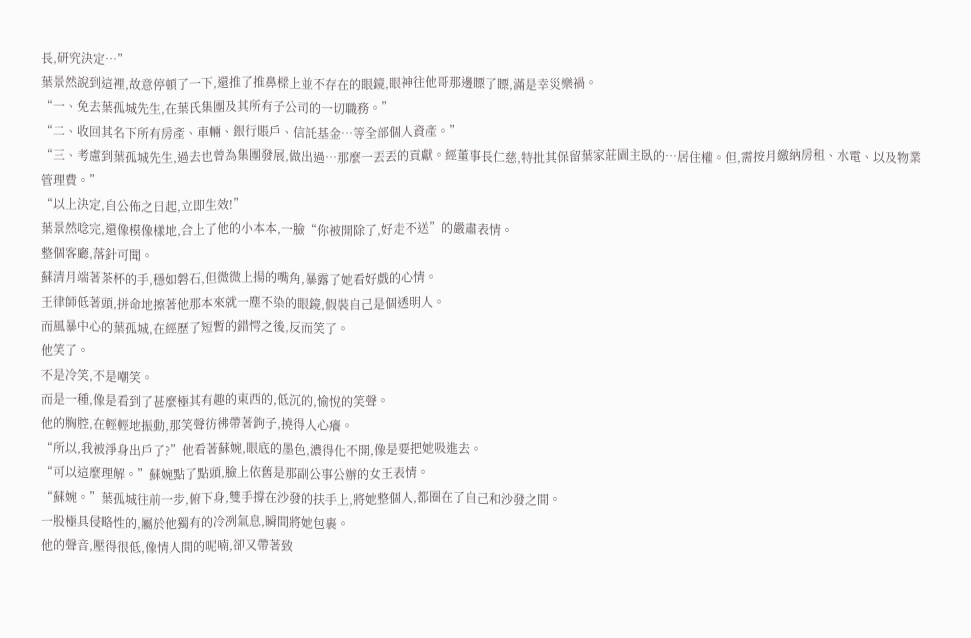長,研究決定…”
葉景然說到這裡,故意停頓了一下,還推了推鼻樑上並不存在的眼鏡,眼神往他哥那邊瞟了瞟,滿是幸災樂禍。
“一、免去葉孤城先生,在葉氏集團及其所有子公司的一切職務。”
“二、收回其名下所有房產、車輛、銀行賬戶、信託基金…等全部個人資產。”
“三、考慮到葉孤城先生,過去也曾為集團發展,做出過…那麼一丟丟的貢獻。經董事長仁慈,特批其保留葉家莊園主臥的…居住權。但,需按月繳納房租、水電、以及物業管理費。”
“以上決定,自公佈之日起,立即生效!”
葉景然唸完,還像模像樣地,合上了他的小本本,一臉“你被開除了,好走不送”的嚴肅表情。
整個客廳,落針可聞。
蘇清月端著茶杯的手,穩如磐石,但微微上揚的嘴角,暴露了她看好戲的心情。
王律師低著頭,拼命地擦著他那本來就一塵不染的眼鏡,假裝自己是個透明人。
而風暴中心的葉孤城,在經歷了短暫的錯愕之後,反而笑了。
他笑了。
不是冷笑,不是嘲笑。
而是一種,像是看到了甚麼極其有趣的東西的,低沉的,愉悅的笑聲。
他的胸腔,在輕輕地振動,那笑聲彷彿帶著鉤子,撓得人心癢。
“所以,我被淨身出戶了?”他看著蘇婉,眼底的墨色,濃得化不開,像是要把她吸進去。
“可以這麼理解。”蘇婉點了點頭,臉上依舊是那副公事公辦的女王表情。
“蘇婉。”葉孤城往前一步,俯下身,雙手撐在沙發的扶手上,將她整個人,都圈在了自己和沙發之間。
一股極具侵略性的,屬於他獨有的冷冽氣息,瞬間將她包裹。
他的聲音,壓得很低,像情人間的呢喃,卻又帶著致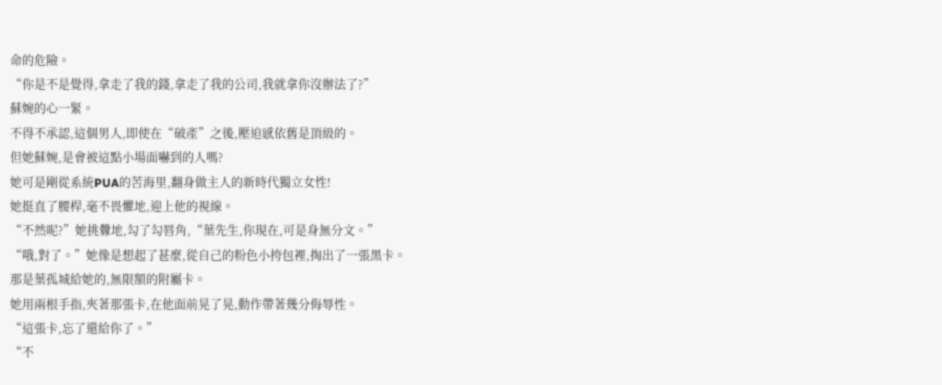命的危險。
“你是不是覺得,拿走了我的錢,拿走了我的公司,我就拿你沒辦法了?”
蘇婉的心一緊。
不得不承認,這個男人,即使在“破產”之後,壓迫感依舊是頂級的。
但她蘇婉,是會被這點小場面嚇到的人嗎?
她可是剛從系統PUA的苦海里,翻身做主人的新時代獨立女性!
她挺直了腰桿,毫不畏懼地,迎上他的視線。
“不然呢?”她挑釁地,勾了勾唇角,“葉先生,你現在,可是身無分文。”
“哦,對了。”她像是想起了甚麼,從自己的粉色小挎包裡,掏出了一張黑卡。
那是葉孤城給她的,無限額的附屬卡。
她用兩根手指,夾著那張卡,在他面前晃了晃,動作帶著幾分侮辱性。
“這張卡,忘了還給你了。”
“不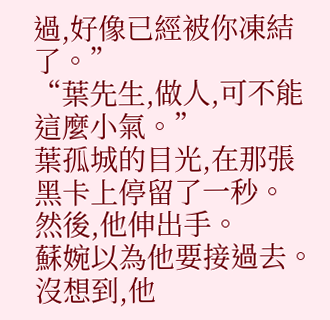過,好像已經被你凍結了。”
“葉先生,做人,可不能這麼小氣。”
葉孤城的目光,在那張黑卡上停留了一秒。
然後,他伸出手。
蘇婉以為他要接過去。
沒想到,他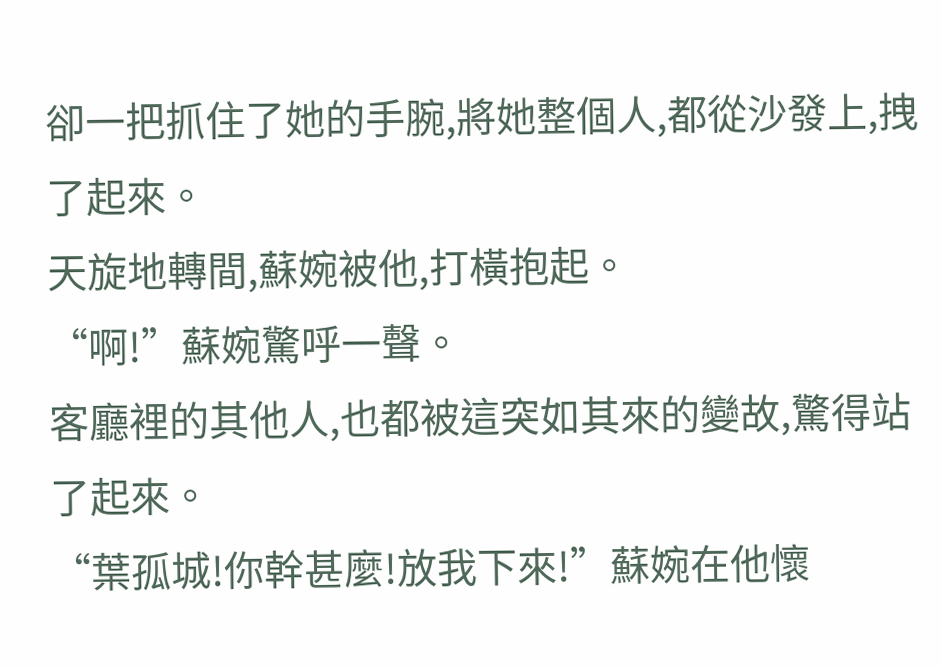卻一把抓住了她的手腕,將她整個人,都從沙發上,拽了起來。
天旋地轉間,蘇婉被他,打橫抱起。
“啊!”蘇婉驚呼一聲。
客廳裡的其他人,也都被這突如其來的變故,驚得站了起來。
“葉孤城!你幹甚麼!放我下來!”蘇婉在他懷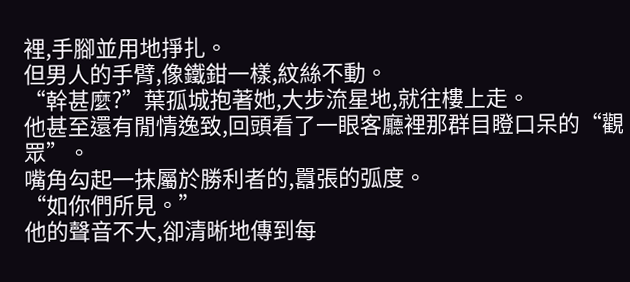裡,手腳並用地掙扎。
但男人的手臂,像鐵鉗一樣,紋絲不動。
“幹甚麼?”葉孤城抱著她,大步流星地,就往樓上走。
他甚至還有閒情逸致,回頭看了一眼客廳裡那群目瞪口呆的“觀眾”。
嘴角勾起一抹屬於勝利者的,囂張的弧度。
“如你們所見。”
他的聲音不大,卻清晰地傳到每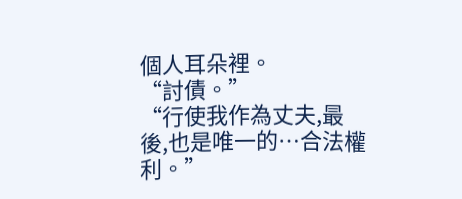個人耳朵裡。
“討債。”
“行使我作為丈夫,最後,也是唯一的…合法權利。”